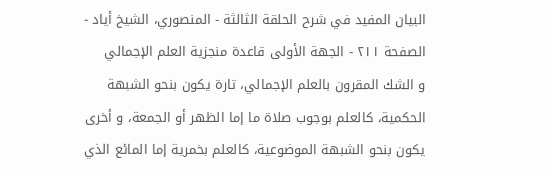البيان المفيد في شرح الحلقة الثالثة - المنصوري، الشيخ أياد - الصفحة ٢١١ - الجهة الأولى قاعدة منجزية العلم الإجمالي
و الشك المقرون بالعلم الإجمالي، تارة يكون بنحو الشبهة الحكمية، كالعلم بوجوب صلاة ما إما الظهر أو الجمعة، و أخرى يكون بنحو الشبهة الموضوعية، كالعلم بخمرية إما المائع الذي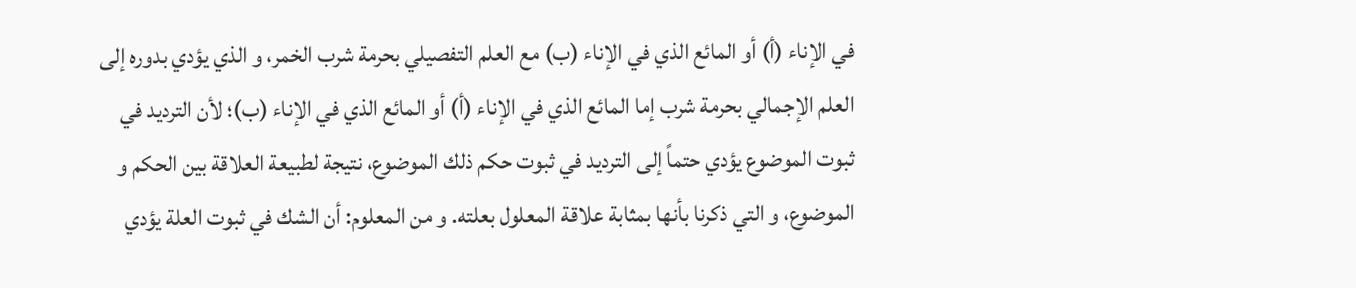في الإناء (أ) أو المائع الذي في الإناء (ب) مع العلم التفصيلي بحرمة شرب الخمر، و الذي يؤدي بدوره إلى العلم الإجمالي بحرمة شرب إما المائع الذي في الإناء (أ) أو المائع الذي في الإناء (ب)؛ لأن الترديد في ثبوت الموضوع يؤدي حتماً إلى الترديد في ثبوت حكم ذلك الموضوع، نتيجة لطبيعة العلاقة بين الحكم و الموضوع، و التي ذكرنا بأنها بمثابة علاقة المعلول بعلته. و من المعلوم: أن الشك في ثبوت العلة يؤدي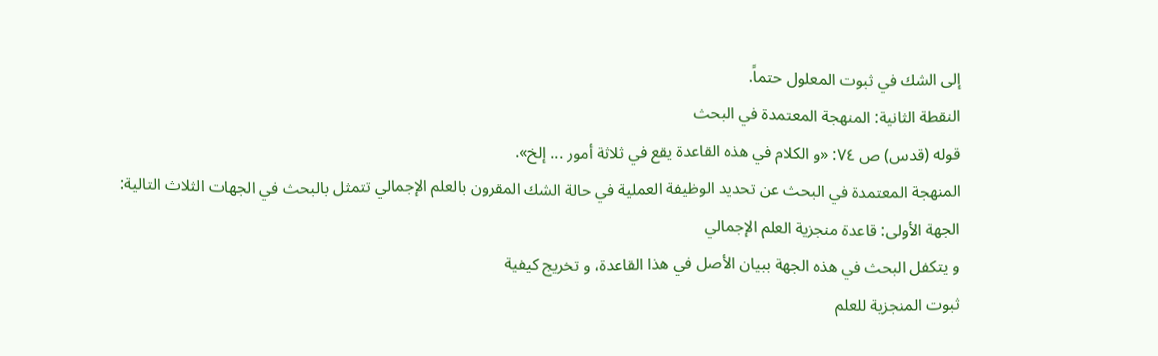إلى الشك في ثبوت المعلول حتماً.
النقطة الثانية: المنهجة المعتمدة في البحث
قوله (قدس) ص ٧٤: «و الكلام في هذه القاعدة يقع في ثلاثة أمور ... إلخ».
المنهجة المعتمدة في البحث عن تحديد الوظيفة العملية في حالة الشك المقرون بالعلم الإجمالي تتمثل بالبحث في الجهات الثلاث التالية:
الجهة الأولى: قاعدة منجزية العلم الإجمالي
و يتكفل البحث في هذه الجهة ببيان الأصل في هذا القاعدة، و تخريج كيفية
ثبوت المنجزية للعلم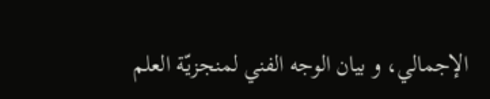الإجمالي، و بيان الوجه الفني لمنجزيّة العلم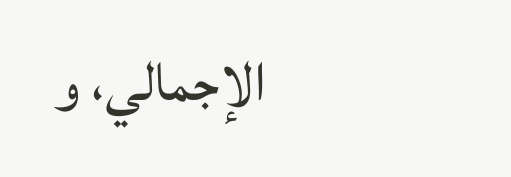الإجمالي، و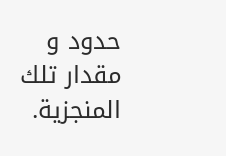حدود و مقدار تلك المنجزية.